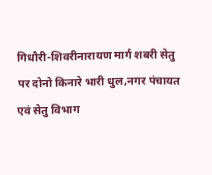गिधौरी-शिवरीनारायण मार्ग शबरी सेतु पर दोनो किनारे भारी धुल,नगर पंचायत एवं सेतु विभाग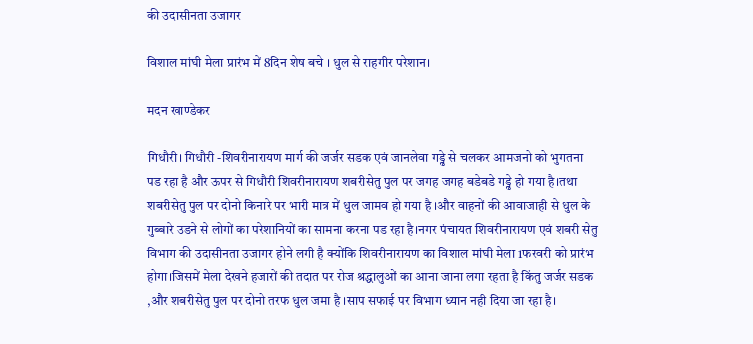की उदासीनता उजागर

विशाल मांघी मेला प्रारंभ में 8दिन शेष बचे । धुल से राहगीर परेशान।

मदन खाण्डेकर

गिधौरी। गिधौरी -शिवरीनारायण मार्ग की जर्जर सडक एवं जानलेवा गड्ढे से चलकर आमजनो को भुगतना पड रहा है और ऊपर से गिधौरी शिवरीनारायण शबरीसेतु पुल पर जगह जगह बडेबडे गड्ढे हो गया है।तथा शबरीसेतु पुल पर दोनो किनारे पर भारी मात्र में धुल जामव हो गया है ।और वाहनों की आवाजाही से धुल के गुब्बारे उडने से लोगों का परेशानियों का सामना करना पड रहा है।नगर पंचायत शिवरीनारायण एवं शबरी सेतु विभाग की उदासीनता उजागर होने लगी है क्योंकि शिवरीनारायण का विशाल मांघी मेला 1फरवरी को प्रारंभ होगा।जिसमें मेला देखने हजारों की तदात पर रोज श्रद्धालुओं का आना जाना लगा रहता है किंतु जर्जर सडक ,और शबरीसेतु पुल पर दोनो तरफ धुल जमा है ।साप सफाई पर विभाग ध्यान नही दिया जा रहा है।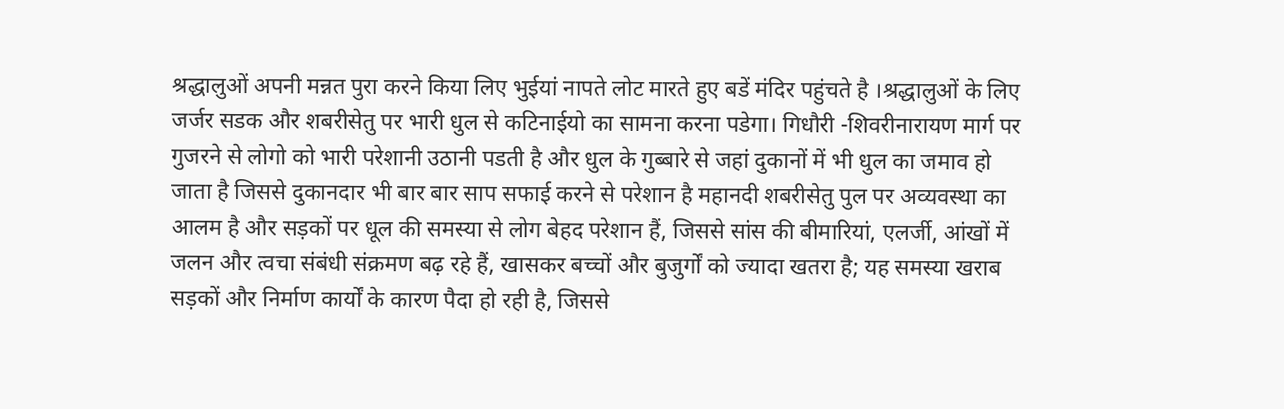श्रद्धालुओं अपनी मन्नत पुरा करने किया लिए भुईयां नापते लोट मारते हुए बडें मंदिर पहुंचते है ।श्रद्धालुओं के लिए जर्जर सडक और शबरीसेतु पर भारी धुल से कटिनाईयो का सामना करना पडेगा। गिधौरी -शिवरीनारायण मार्ग पर गुजरने से लोगो को भारी परेशानी उठानी पडती है और धुल के गुब्बारे से जहां दुकानों में भी धुल का जमाव हो जाता है जिससे दुकानदार भी बार बार साप सफाई करने से परेशान है महानदी शबरीसेतु पुल पर अव्यवस्था का आलम है और सड़कों पर धूल की समस्या से लोग बेहद परेशान हैं, जिससे सांस की बीमारियां, एलर्जी, आंखों में जलन और त्वचा संबंधी संक्रमण बढ़ रहे हैं, खासकर बच्चों और बुजुर्गों को ज्यादा खतरा है; यह समस्या खराब सड़कों और निर्माण कार्यों के कारण पैदा हो रही है, जिससे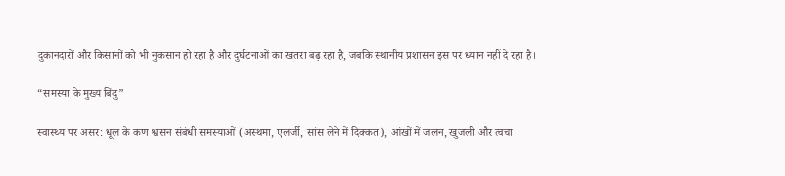दुकानदारों और किसानों को भी नुकसान हो रहा है और दुर्घटनाओं का खतरा बढ़ रहा है, जबकि स्थानीय प्रशासन इस पर ध्यान नहीं दे रहा है।

“समस्या के मुख्य बिंदु”

स्वास्थ्य पर असर: धूल के कण श्वसन संबंधी समस्याओं (अस्थमा, एलर्जी, सांस लेने में दिक्कत), आंखों में जलन, खुजली और त्वचा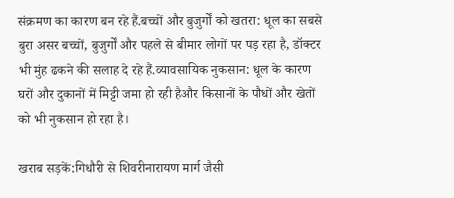संक्रमण का कारण बन रहे हैं.बच्चों और बुजुर्गों को खतरा: धूल का सबसे बुरा असर बच्चों, बुजुर्गों और पहले से बीमार लोगों पर पड़ रहा है, डॉक्टर भी मुंह ढकने की सलाह दे रहे हैं.व्यावसायिक नुकसान: धूल के कारण घरों और दुकानों में मिट्टी जमा हो रही हैऔर किसानों के पौधों और खेतों को भी नुकसान हो रहा है।

खराब सड़कें:गिधौरी से शिवरीनारायण मार्ग जैसी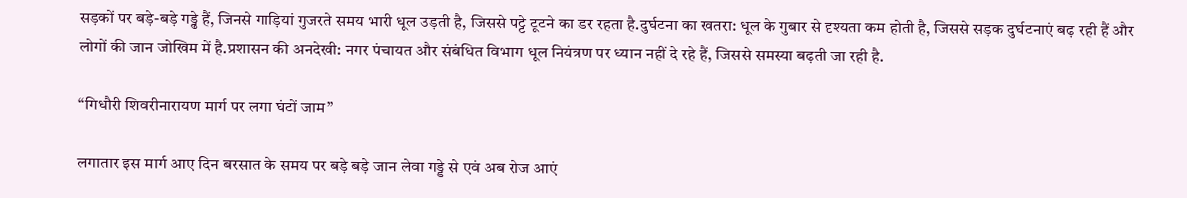सड़कों पर बड़े-बड़े गड्ढे हैं, जिनसे गाड़ियां गुजरते समय भारी धूल उड़ती है, जिससे पट्टे टूटने का डर रहता है.दुर्घटना का खतरा: धूल के गुबार से दृश्यता कम होती है, जिससे सड़क दुर्घटनाएं बढ़ रही हैं और लोगों की जान जोखिम में है.प्रशासन की अनदेखी: नगर पंचायत और संबंधित विभाग धूल नियंत्रण पर ध्यान नहीं दे रहे हैं, जिससे समस्या बढ़ती जा रही है.

“गिधौरी शिवरीनारायण मार्ग पर लगा घंटों जाम”

लगातार इस मार्ग आए दिन बरसात के समय पर बड़े बड़े जान लेवा गड्डे से एवं अब रोज आएं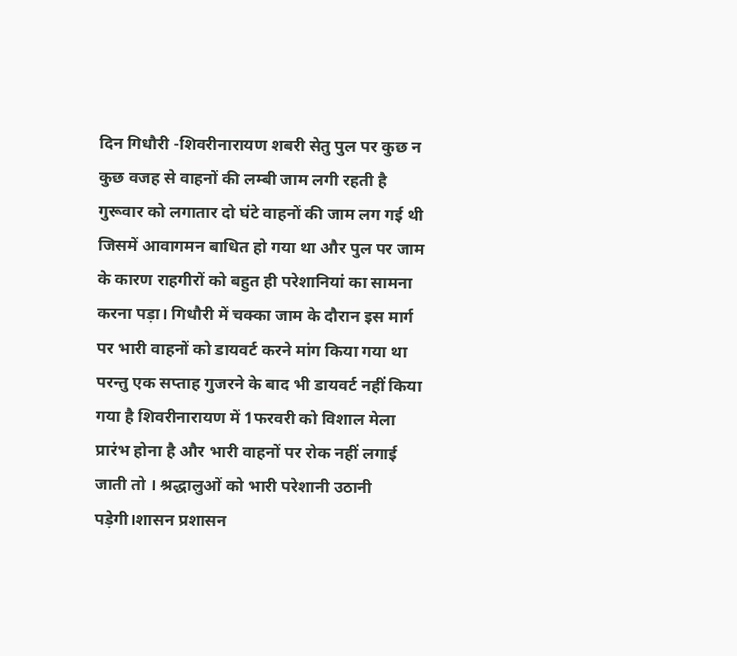दिन गिधौरी -शिवरीनारायण शबरी सेतु पुल पर कुछ न कुछ वजह से वाहनों की लम्बी जाम लगी रहती है गुरूवार को लगातार दो घंटे वाहनों की जाम लग गई थी जिसमें आवागमन बाधित हो गया था और पुल पर जाम के कारण राहगीरों को बहुत ही परेशानियां का सामना करना पड़ा। गिधौरी में चक्का जाम के दौरान इस मार्ग पर भारी वाहनों को डायवर्ट करने मांग किया गया था परन्तु एक सप्ताह गुजरने के बाद भी डायवर्ट नहीं किया गया है शिवरीनारायण में 1फरवरी को विशाल मेला प्रारंभ होना है और भारी वाहनों पर रोक नहीं लगाई जाती तो । श्रद्धालुओं को भारी परेशानी उठानी पड़ेगी।शासन प्रशासन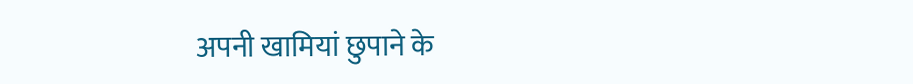अपनी खामियां छुपाने के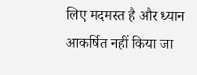लिए मदमस्त है और ध्यान आकर्षित नहीं किया जा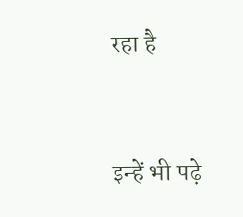रहा है



इन्हें भी पढ़े